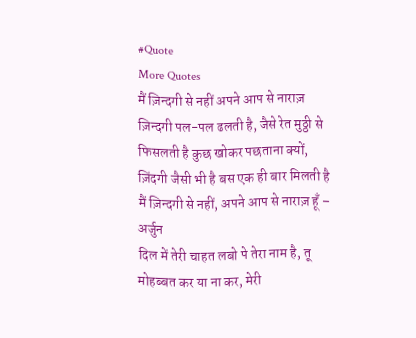#Quote
More Quotes
मैं ज़िन्दगी से नहीं अपने आप से नाराज़
ज़िन्दगी पल-पल ढलती है, जैसे रेत मुठ्ठी से फिसलती है कुछ खोकर पछताना क्यों, ज़िंदगी जैसी भी है बस एक ही बार मिलती है
मैं ज़िन्दगी से नहीं, अपने आप से नाराज़ हूँ – अर्जुन
दिल में तेरी चाहत लबो पे तेरा नाम है, तू मोहब्बत कर या ना कर, मेरी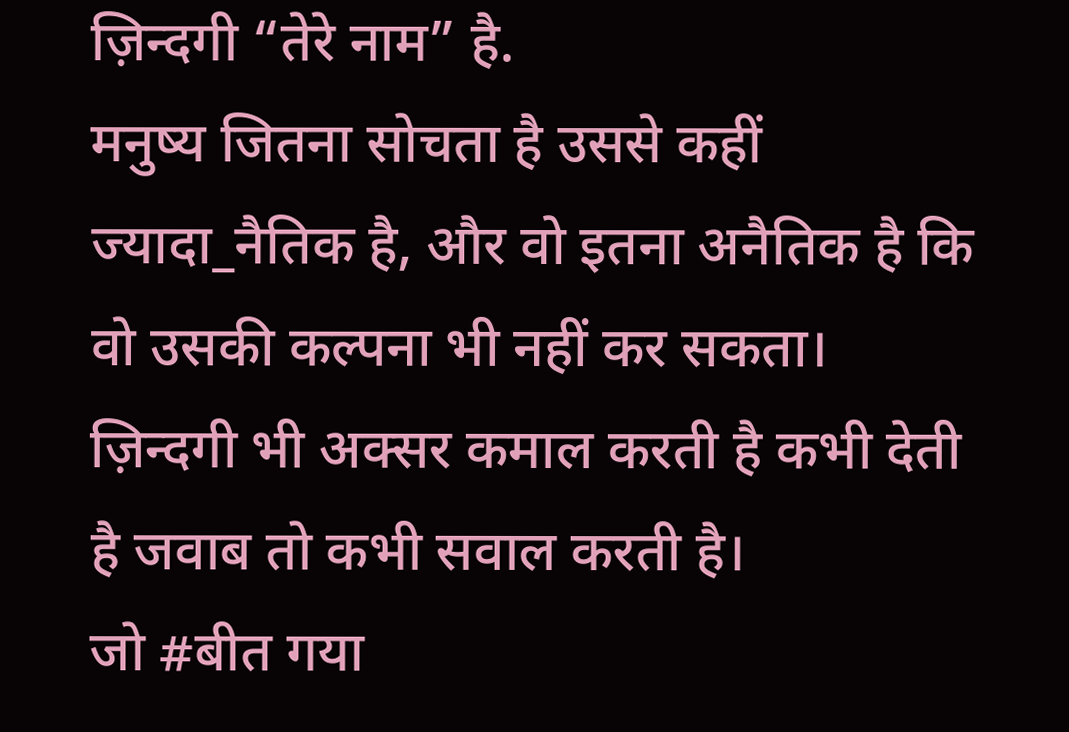ज़िन्दगी “तेरे नाम” है.
मनुष्य जितना सोचता है उससे कहीं ज्यादा_नैतिक है, और वो इतना अनैतिक है कि वो उसकी कल्पना भी नहीं कर सकता।
ज़िन्दगी भी अक्सर कमाल करती है कभी देती है जवाब तो कभी सवाल करती है।
जो #बीत गया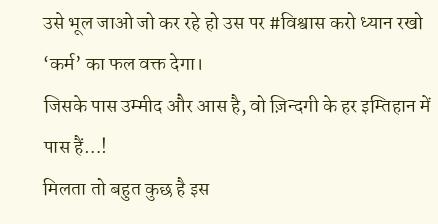उसे भूल जाओ जो कर रहे हो उस पर #विश्वास करो ध्यान रखो ‘कर्म’ का फल वक्त देगा।
जिसके पास उम्मीद और आस है, वो ज़िन्दगी के हर इम्तिहान में पास हैं…!
मिलता तो बहुत कुछ है इस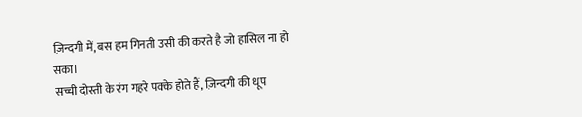ज़िन्दगी में, बस हम गिनती उसी की करते है जो हासिल ना हो सका।
सच्ची दोस्ती के रंग गहरे पक्के होते हैं, ज़िन्दगी की धूप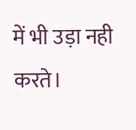में भी उड़ा नही करते।